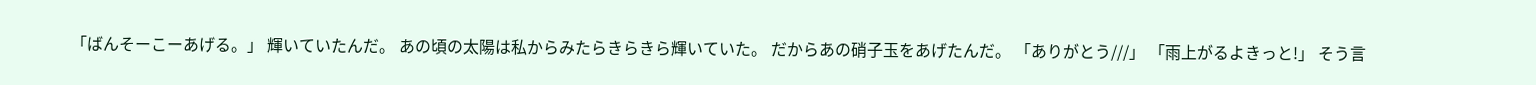「ばんそーこーあげる。」 輝いていたんだ。 あの頃の太陽は私からみたらきらきら輝いていた。 だからあの硝子玉をあげたんだ。 「ありがとう///」 「雨上がるよきっと!」 そう言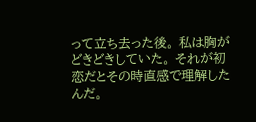って立ち去った後。 私は胸がどきどきしていた。 それが初恋だとその時直感で理解したんだ。